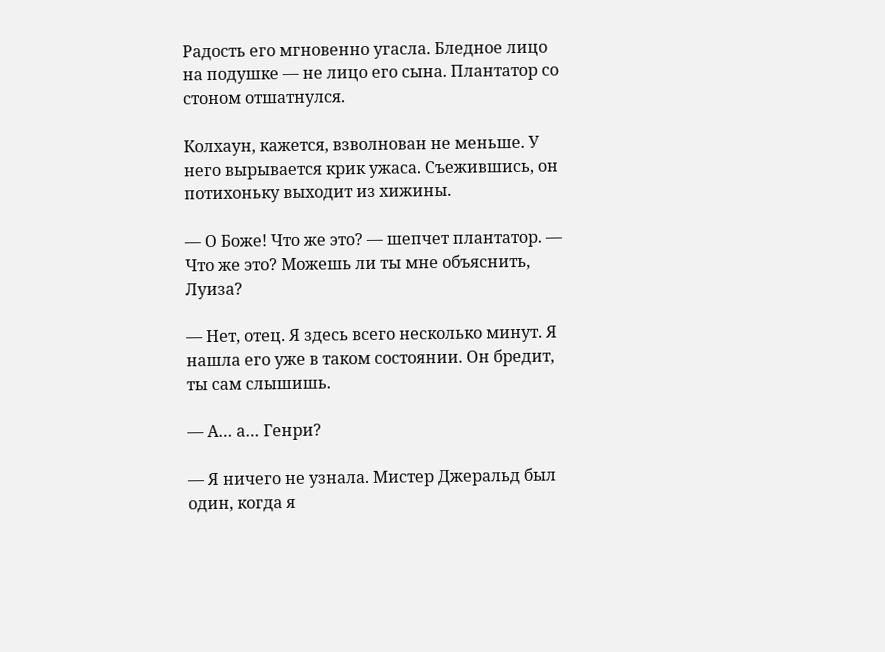Радость его мгновенно угасла. Бледное лицо на подушке — не лицо его сына. Плантатор со стоном отшатнулся.

Колхаун, кажется, взволнован не меньше. У него вырывается крик ужаса. Съежившись, он потихоньку выходит из хижины.

— О Боже! Что же это? — шепчет плантатор. — Что же это? Можешь ли ты мне объяснить, Луиза?

— Нет, отец. Я здесь всего несколько минут. Я нашла его уже в таком состоянии. Он бредит, ты сам слышишь.

— А… а… Генри?

— Я ничего не узнала. Мистер Джеральд был один, когда я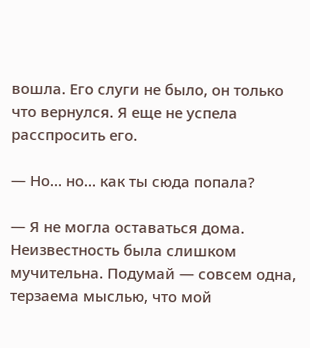вошла. Его слуги не было, он только что вернулся. Я еще не успела расспросить его.

— Но… но… как ты сюда попала?

— Я не могла оставаться дома. Неизвестность была слишком мучительна. Подумай — совсем одна, терзаема мыслью, что мой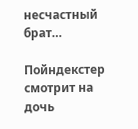несчастный брат…

Пойндекстер смотрит на дочь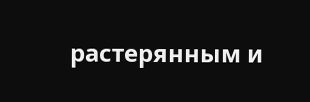растерянным и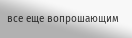все еще вопрошающим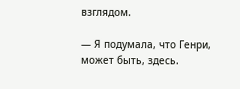взглядом.

— Я подумала, что Генри, может быть, здесь.